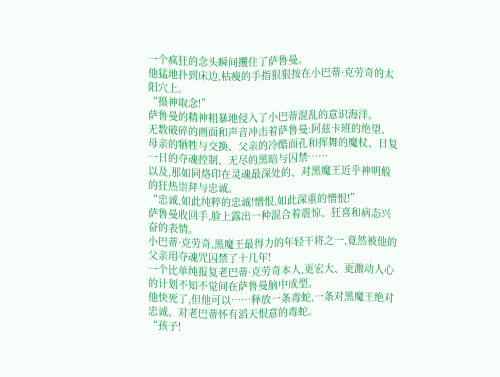一个疯狂的念头瞬间攫住了萨鲁曼。
他猛地扑到床边,枯瘦的手指狠狠按在小巴蒂·克劳奇的太阳穴上。
“摄神取念!”
萨鲁曼的精神粗暴地侵入了小巴蒂混乱的意识海洋。
无数破碎的画面和声音冲击着萨鲁曼:阿兹卡班的绝望、母亲的牺牲与交换、父亲的冷酷面孔和挥舞的魔杖、日复一日的夺魂控制、无尽的黑暗与囚禁……
以及,那如同烙印在灵魂最深处的、对黑魔王近乎神明般的狂热崇拜与忠诚。
“忠诚,如此纯粹的忠诚!憎恨,如此深重的憎恨!”
萨鲁曼收回手,脸上露出一种混合着震惊、狂喜和病态兴奋的表情。
小巴蒂·克劳奇,黑魔王最得力的年轻干将之一,竟然被他的父亲用夺魂咒囚禁了十几年!
一个比单纯报复老巴蒂·克劳奇本人,更宏大、更激动人心的计划不知不觉间在萨鲁曼脑中成型。
他快死了,但他可以……释放一条毒蛇,一条对黑魔王绝对忠诚、对老巴蒂怀有滔天恨意的毒蛇。
“孩子!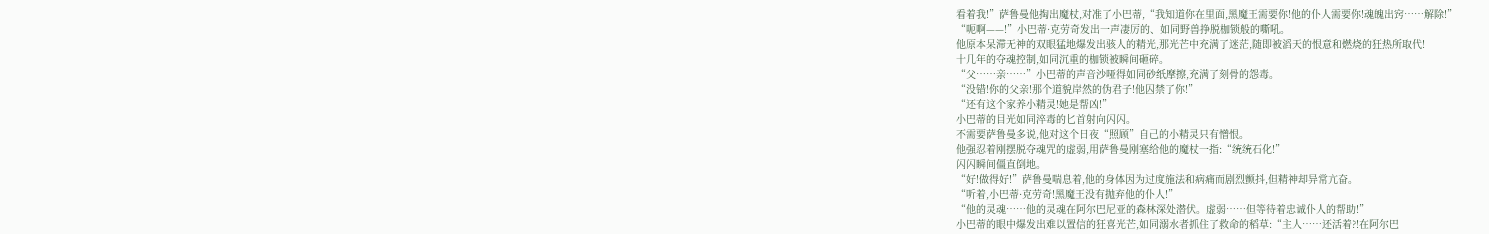看着我!”萨鲁曼他掏出魔杖,对准了小巴蒂,“我知道你在里面,黑魔王需要你!他的仆人需要你!魂魄出窍……解除!”
“呃啊——!”小巴蒂·克劳奇发出一声凄厉的、如同野兽挣脱枷锁般的嘶吼。
他原本呆滞无神的双眼猛地爆发出骇人的精光,那光芒中充满了迷茫,随即被滔天的恨意和燃烧的狂热所取代!
十几年的夺魂控制,如同沉重的枷锁被瞬间砸碎。
“父……亲……”小巴蒂的声音沙哑得如同砂纸摩擦,充满了刻骨的怨毒。
“没错!你的父亲!那个道貌岸然的伪君子!他囚禁了你!”
“还有这个家养小精灵!她是帮凶!”
小巴蒂的目光如同淬毒的匕首射向闪闪。
不需要萨鲁曼多说,他对这个日夜“照顾”自己的小精灵只有憎恨。
他强忍着刚摆脱夺魂咒的虚弱,用萨鲁曼刚塞给他的魔杖一指:“统统石化!”
闪闪瞬间僵直倒地。
“好!做得好!”萨鲁曼喘息着,他的身体因为过度施法和病痛而剧烈颤抖,但精神却异常亢奋。
“听着,小巴蒂·克劳奇!黑魔王没有抛弃他的仆人!”
“他的灵魂……他的灵魂在阿尔巴尼亚的森林深处潜伏。虚弱……但等待着忠诚仆人的帮助!”
小巴蒂的眼中爆发出难以置信的狂喜光芒,如同溺水者抓住了救命的稻草:“主人……还活着?!在阿尔巴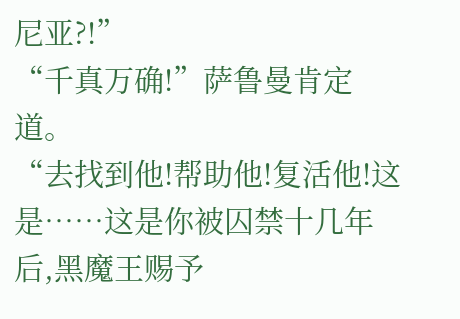尼亚?!”
“千真万确!”萨鲁曼肯定道。
“去找到他!帮助他!复活他!这是……这是你被囚禁十几年后,黑魔王赐予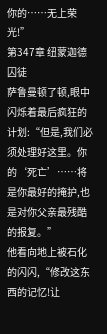你的……无上荣光!”
第347章 纽蒙迦德囚徒
萨鲁曼顿了顿,眼中闪烁着最后疯狂的计划:“但是,我们必须处理好这里。你的‘死亡’……将是你最好的掩护,也是对你父亲最残酷的报复。”
他看向地上被石化的闪闪,“修改这东西的记忆!让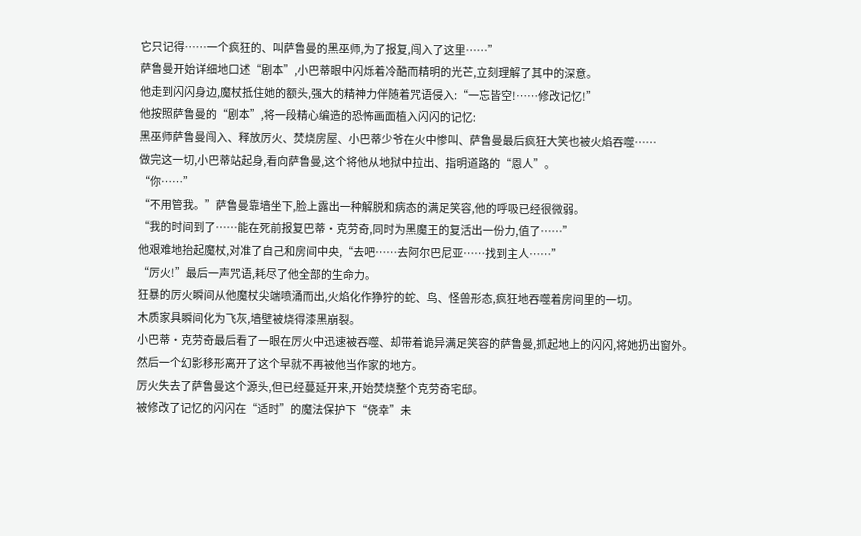它只记得……一个疯狂的、叫萨鲁曼的黑巫师,为了报复,闯入了这里……”
萨鲁曼开始详细地口述“剧本”,小巴蒂眼中闪烁着冷酷而精明的光芒,立刻理解了其中的深意。
他走到闪闪身边,魔杖抵住她的额头,强大的精神力伴随着咒语侵入:“一忘皆空!……修改记忆!”
他按照萨鲁曼的“剧本”,将一段精心编造的恐怖画面植入闪闪的记忆:
黑巫师萨鲁曼闯入、释放厉火、焚烧房屋、小巴蒂少爷在火中惨叫、萨鲁曼最后疯狂大笑也被火焰吞噬……
做完这一切,小巴蒂站起身,看向萨鲁曼,这个将他从地狱中拉出、指明道路的“恩人”。
“你……”
“不用管我。”萨鲁曼靠墙坐下,脸上露出一种解脱和病态的满足笑容,他的呼吸已经很微弱。
“我的时间到了……能在死前报复巴蒂·克劳奇,同时为黑魔王的复活出一份力,值了……”
他艰难地抬起魔杖,对准了自己和房间中央,“去吧……去阿尔巴尼亚……找到主人……”
“厉火!”最后一声咒语,耗尽了他全部的生命力。
狂暴的厉火瞬间从他魔杖尖端喷涌而出,火焰化作狰狞的蛇、鸟、怪兽形态,疯狂地吞噬着房间里的一切。
木质家具瞬间化为飞灰,墙壁被烧得漆黑崩裂。
小巴蒂·克劳奇最后看了一眼在厉火中迅速被吞噬、却带着诡异满足笑容的萨鲁曼,抓起地上的闪闪,将她扔出窗外。
然后一个幻影移形离开了这个早就不再被他当作家的地方。
厉火失去了萨鲁曼这个源头,但已经蔓延开来,开始焚烧整个克劳奇宅邸。
被修改了记忆的闪闪在“适时”的魔法保护下“侥幸”未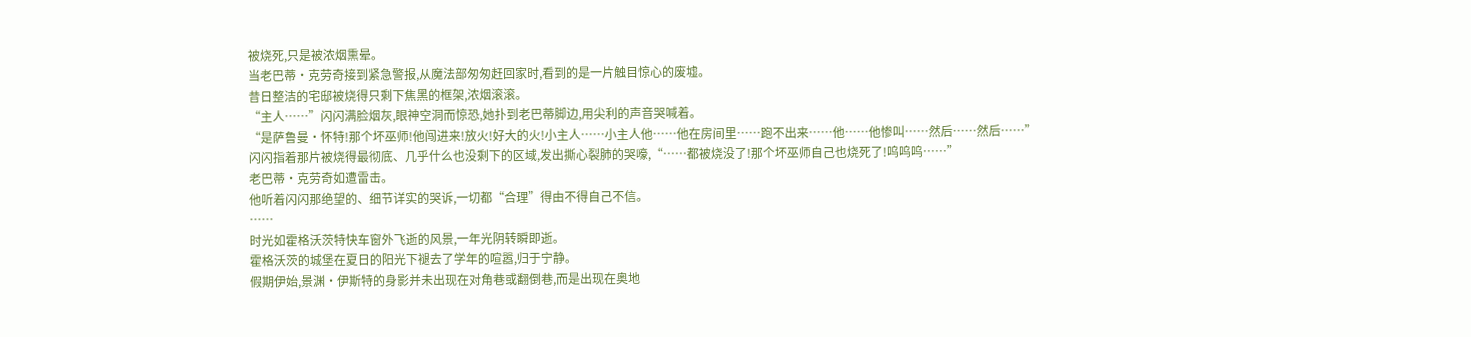被烧死,只是被浓烟熏晕。
当老巴蒂·克劳奇接到紧急警报,从魔法部匆匆赶回家时,看到的是一片触目惊心的废墟。
昔日整洁的宅邸被烧得只剩下焦黑的框架,浓烟滚滚。
“主人……”闪闪满脸烟灰,眼神空洞而惊恐,她扑到老巴蒂脚边,用尖利的声音哭喊着。
“是萨鲁曼·怀特!那个坏巫师!他闯进来!放火!好大的火!小主人……小主人他……他在房间里……跑不出来……他……他惨叫……然后……然后……”
闪闪指着那片被烧得最彻底、几乎什么也没剩下的区域,发出撕心裂肺的哭嚎,“……都被烧没了!那个坏巫师自己也烧死了!呜呜呜……”
老巴蒂·克劳奇如遭雷击。
他听着闪闪那绝望的、细节详实的哭诉,一切都“合理”得由不得自己不信。
……
时光如霍格沃茨特快车窗外飞逝的风景,一年光阴转瞬即逝。
霍格沃茨的城堡在夏日的阳光下褪去了学年的喧嚣,归于宁静。
假期伊始,景渊·伊斯特的身影并未出现在对角巷或翻倒巷,而是出现在奥地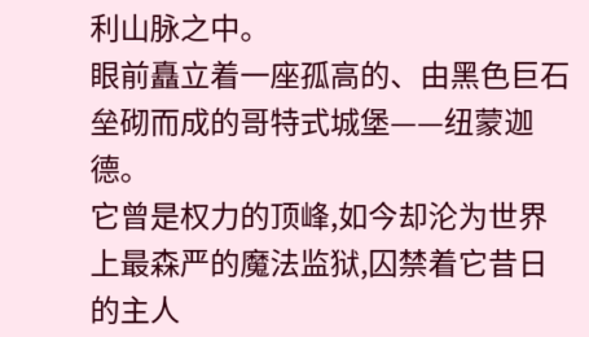利山脉之中。
眼前矗立着一座孤高的、由黑色巨石垒砌而成的哥特式城堡——纽蒙迦德。
它曾是权力的顶峰,如今却沦为世界上最森严的魔法监狱,囚禁着它昔日的主人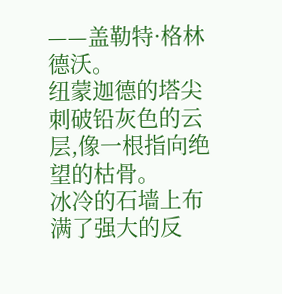——盖勒特·格林德沃。
纽蒙迦德的塔尖刺破铅灰色的云层,像一根指向绝望的枯骨。
冰冷的石墙上布满了强大的反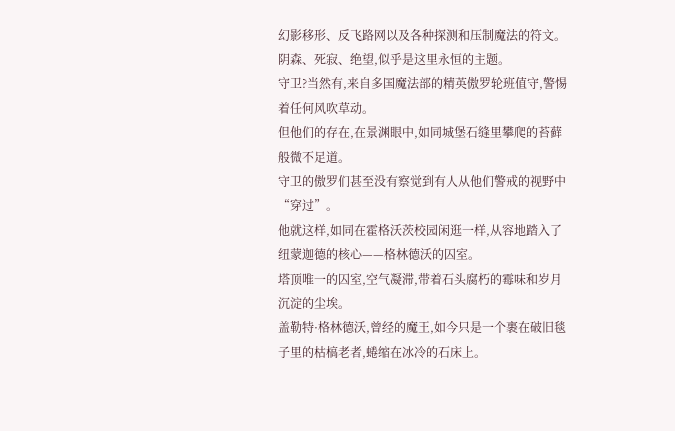幻影移形、反飞路网以及各种探测和压制魔法的符文。
阴森、死寂、绝望,似乎是这里永恒的主题。
守卫?当然有,来自多国魔法部的精英傲罗轮班值守,警惕着任何风吹草动。
但他们的存在,在景渊眼中,如同城堡石缝里攀爬的苔藓般微不足道。
守卫的傲罗们甚至没有察觉到有人从他们警戒的视野中“穿过”。
他就这样,如同在霍格沃茨校园闲逛一样,从容地踏入了纽蒙迦德的核心——格林德沃的囚室。
塔顶唯一的囚室,空气凝滞,带着石头腐朽的霉味和岁月沉淀的尘埃。
盖勒特·格林德沃,曾经的魔王,如今只是一个裹在破旧毯子里的枯槁老者,蜷缩在冰冷的石床上。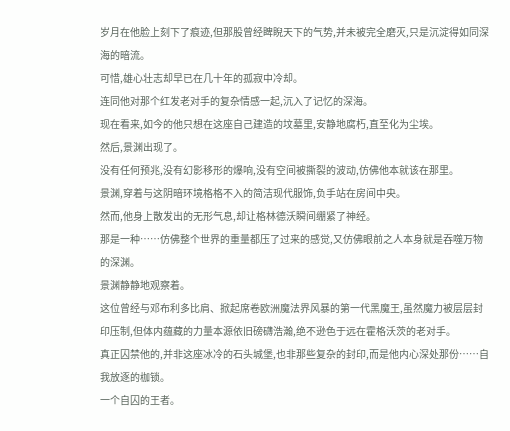岁月在他脸上刻下了痕迹,但那股曾经睥睨天下的气势,并未被完全磨灭,只是沉淀得如同深海的暗流。
可惜,雄心壮志却早已在几十年的孤寂中冷却。
连同他对那个红发老对手的复杂情感一起,沉入了记忆的深海。
现在看来,如今的他只想在这座自己建造的坟墓里,安静地腐朽,直至化为尘埃。
然后,景渊出现了。
没有任何预兆,没有幻影移形的爆响,没有空间被撕裂的波动,仿佛他本就该在那里。
景渊,穿着与这阴暗环境格格不入的简洁现代服饰,负手站在房间中央。
然而,他身上散发出的无形气息,却让格林德沃瞬间绷紧了神经。
那是一种……仿佛整个世界的重量都压了过来的感觉,又仿佛眼前之人本身就是吞噬万物的深渊。
景渊静静地观察着。
这位曾经与邓布利多比肩、掀起席卷欧洲魔法界风暴的第一代黑魔王,虽然魔力被层层封印压制,但体内蕴藏的力量本源依旧磅礴浩瀚,绝不逊色于远在霍格沃茨的老对手。
真正囚禁他的,并非这座冰冷的石头城堡,也非那些复杂的封印,而是他内心深处那份……自我放逐的枷锁。
一个自囚的王者。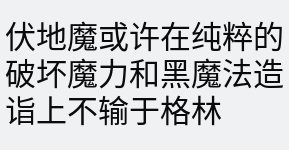伏地魔或许在纯粹的破坏魔力和黑魔法造诣上不输于格林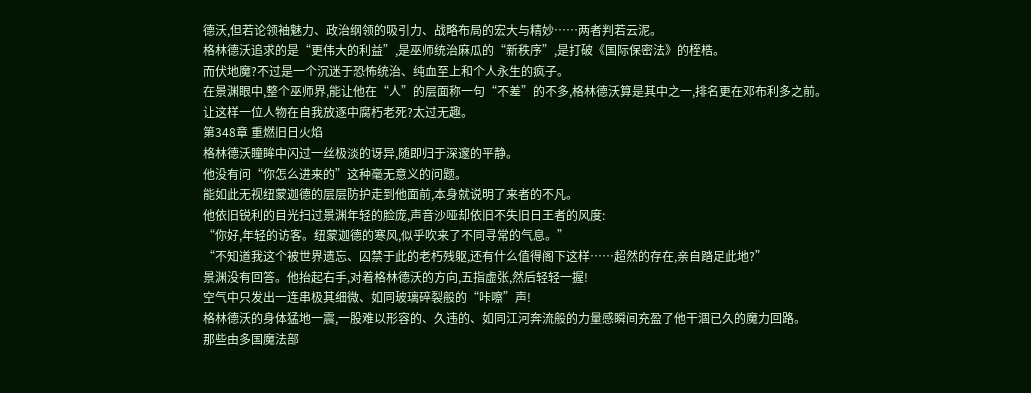德沃,但若论领袖魅力、政治纲领的吸引力、战略布局的宏大与精妙……两者判若云泥。
格林德沃追求的是“更伟大的利益”,是巫师统治麻瓜的“新秩序”,是打破《国际保密法》的桎梏。
而伏地魔?不过是一个沉迷于恐怖统治、纯血至上和个人永生的疯子。
在景渊眼中,整个巫师界,能让他在“人”的层面称一句“不差”的不多,格林德沃算是其中之一,排名更在邓布利多之前。
让这样一位人物在自我放逐中腐朽老死?太过无趣。
第348章 重燃旧日火焰
格林德沃瞳眸中闪过一丝极淡的讶异,随即归于深邃的平静。
他没有问“你怎么进来的”这种毫无意义的问题。
能如此无视纽蒙迦德的层层防护走到他面前,本身就说明了来者的不凡。
他依旧锐利的目光扫过景渊年轻的脸庞,声音沙哑却依旧不失旧日王者的风度:
“你好,年轻的访客。纽蒙迦德的寒风,似乎吹来了不同寻常的气息。”
“不知道我这个被世界遗忘、囚禁于此的老朽残躯,还有什么值得阁下这样……超然的存在,亲自踏足此地?”
景渊没有回答。他抬起右手,对着格林德沃的方向,五指虚张,然后轻轻一握!
空气中只发出一连串极其细微、如同玻璃碎裂般的“咔嚓”声!
格林德沃的身体猛地一震,一股难以形容的、久违的、如同江河奔流般的力量感瞬间充盈了他干涸已久的魔力回路。
那些由多国魔法部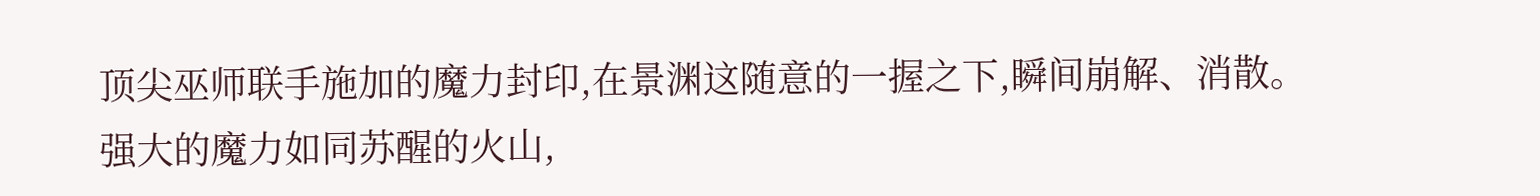顶尖巫师联手施加的魔力封印,在景渊这随意的一握之下,瞬间崩解、消散。
强大的魔力如同苏醒的火山,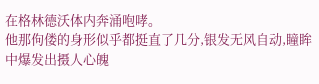在格林德沃体内奔涌咆哮。
他那佝偻的身形似乎都挺直了几分,银发无风自动,瞳眸中爆发出摄人心魄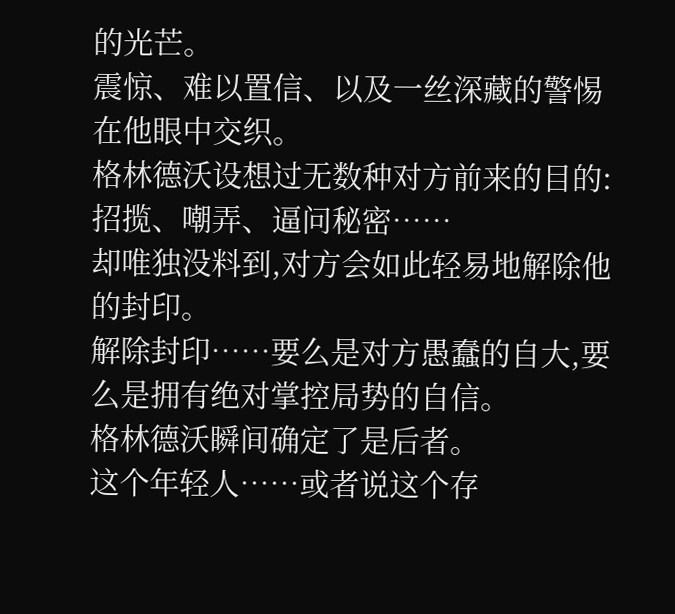的光芒。
震惊、难以置信、以及一丝深藏的警惕在他眼中交织。
格林德沃设想过无数种对方前来的目的:招揽、嘲弄、逼问秘密……
却唯独没料到,对方会如此轻易地解除他的封印。
解除封印……要么是对方愚蠢的自大,要么是拥有绝对掌控局势的自信。
格林德沃瞬间确定了是后者。
这个年轻人……或者说这个存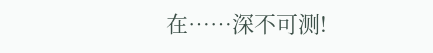在……深不可测!